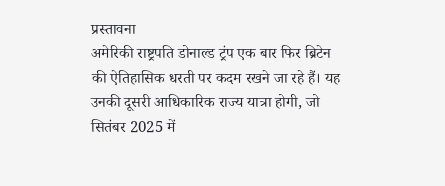प्रस्तावना
अमेरिकी राष्ट्रपति डोनाल्ड ट्रंप एक बार फिर ब्रिटेन की ऐतिहासिक धरती पर कदम रखने जा रहे हैं। यह उनकी दूसरी आधिकारिक राज्य यात्रा होगी, जो सितंबर 2025 में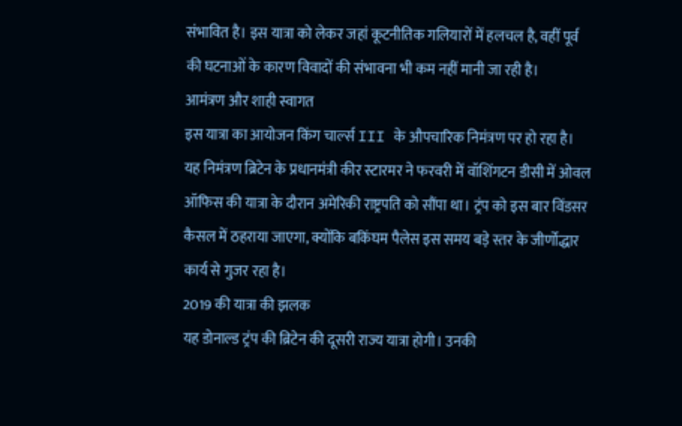संभावित है। इस यात्रा को लेकर जहां कूटनीतिक गलियारों में हलचल है, वहीं पूर्व की घटनाओं के कारण विवादों की संभावना भी कम नहीं मानी जा रही है।
आमंत्रण और शाही स्वागत
इस यात्रा का आयोजन किंग चार्ल्स III के औपचारिक निमंत्रण पर हो रहा है। यह निमंत्रण ब्रिटेन के प्रधानमंत्री कीर स्टारमर ने फरवरी में वॉशिंगटन डीसी में ओवल ऑफिस की यात्रा के दौरान अमेरिकी राष्ट्रपति को सौंपा था। ट्रंप को इस बार विंडसर कैसल में ठहराया जाएगा, क्योंकि बकिंघम पैलेस इस समय बड़े स्तर के जीर्णोद्धार कार्य से गुजर रहा है।
2019 की यात्रा की झलक
यह डोनाल्ड ट्रंप की ब्रिटेन की दूसरी राज्य यात्रा होगी। उनकी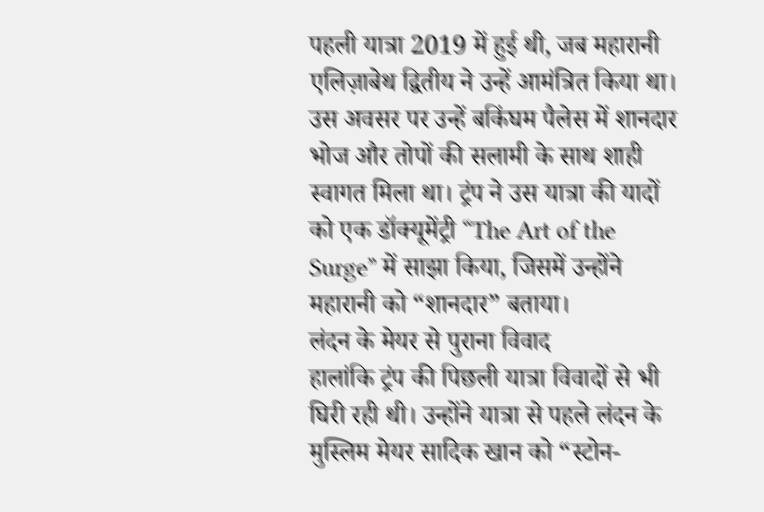पहली यात्रा 2019 में हुई थी, जब महारानी एलिज़ाबेथ द्वितीय ने उन्हें आमंत्रित किया था। उस अवसर पर उन्हें बकिंघम पैलेस में शानदार भोज और तोपों की सलामी के साथ शाही स्वागत मिला था। ट्रंप ने उस यात्रा की यादों को एक डॉक्यूमेंट्री “The Art of the Surge” में साझा किया, जिसमें उन्होंने महारानी को “शानदार” बताया।
लंदन के मेयर से पुराना विवाद
हालांकि ट्रंप की पिछली यात्रा विवादों से भी घिरी रही थी। उन्होंने यात्रा से पहले लंदन के मुस्लिम मेयर सादिक खान को “स्टोन-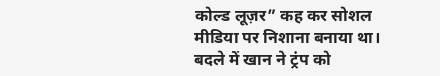कोल्ड लूज़र” कह कर सोशल मीडिया पर निशाना बनाया था। बदले में खान ने ट्रंप को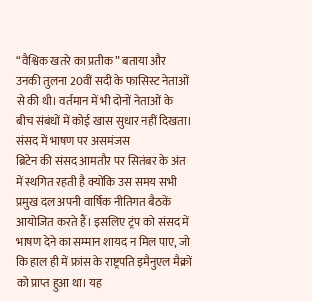“वैश्विक खतरे का प्रतीक” बताया और उनकी तुलना 20वीं सदी के फासिस्ट नेताओं से की थी। वर्तमान में भी दोनों नेताओं के बीच संबंधों में कोई खास सुधार नहीं दिखता।
संसद में भाषण पर असमंजस
ब्रिटेन की संसद आमतौर पर सितंबर के अंत में स्थगित रहती है क्योंकि उस समय सभी प्रमुख दल अपनी वार्षिक नीतिगत बैठकें आयोजित करते हैं। इसलिए ट्रंप को संसद में भाषण देने का सम्मान शायद न मिल पाए, जो कि हाल ही में फ्रांस के राष्ट्रपति इमैनुएल मैक्रों को प्राप्त हुआ था। यह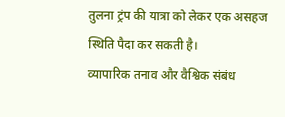तुलना ट्रंप की यात्रा को लेकर एक असहज स्थिति पैदा कर सकती है।
व्यापारिक तनाव और वैश्विक संबंध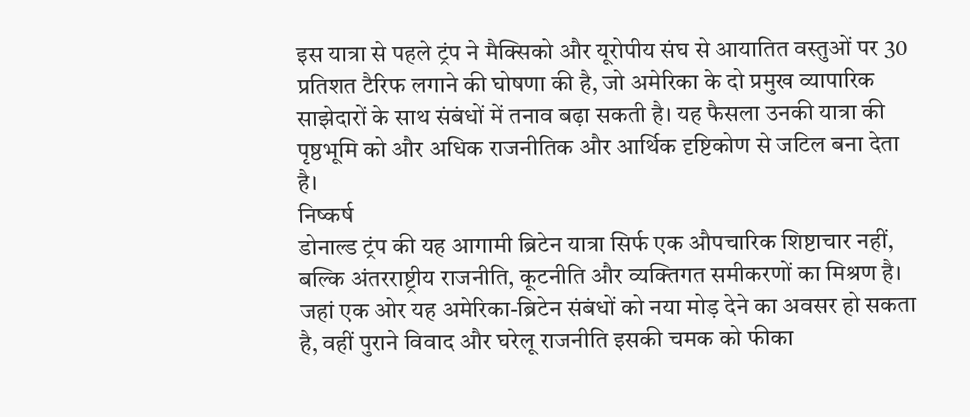इस यात्रा से पहले ट्रंप ने मैक्सिको और यूरोपीय संघ से आयातित वस्तुओं पर 30 प्रतिशत टैरिफ लगाने की घोषणा की है, जो अमेरिका के दो प्रमुख व्यापारिक साझेदारों के साथ संबंधों में तनाव बढ़ा सकती है। यह फैसला उनकी यात्रा की पृष्ठभूमि को और अधिक राजनीतिक और आर्थिक दृष्टिकोण से जटिल बना देता है।
निष्कर्ष
डोनाल्ड ट्रंप की यह आगामी ब्रिटेन यात्रा सिर्फ एक औपचारिक शिष्टाचार नहीं, बल्कि अंतरराष्ट्रीय राजनीति, कूटनीति और व्यक्तिगत समीकरणों का मिश्रण है। जहां एक ओर यह अमेरिका-ब्रिटेन संबंधों को नया मोड़ देने का अवसर हो सकता है, वहीं पुराने विवाद और घरेलू राजनीति इसकी चमक को फीका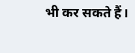भी कर सकते हैं।